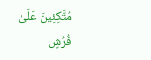مُتَّكِئِينَ عَلَىٰ فُرُشٍ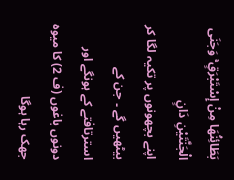بَطَائِنُهَا مِنْ إِسْتَبْرَقٍ ۚ وَجَنَى الْجَنَّتَيْنِ دَانٍ
اپنے بچھونوں پر تکیہ لگا کر بیٹھیں گے ۔ جن کے استرتافتے کے ہونگے اور دونوں باغوں (ف 2) کا میوہ جھک رہا ہوگا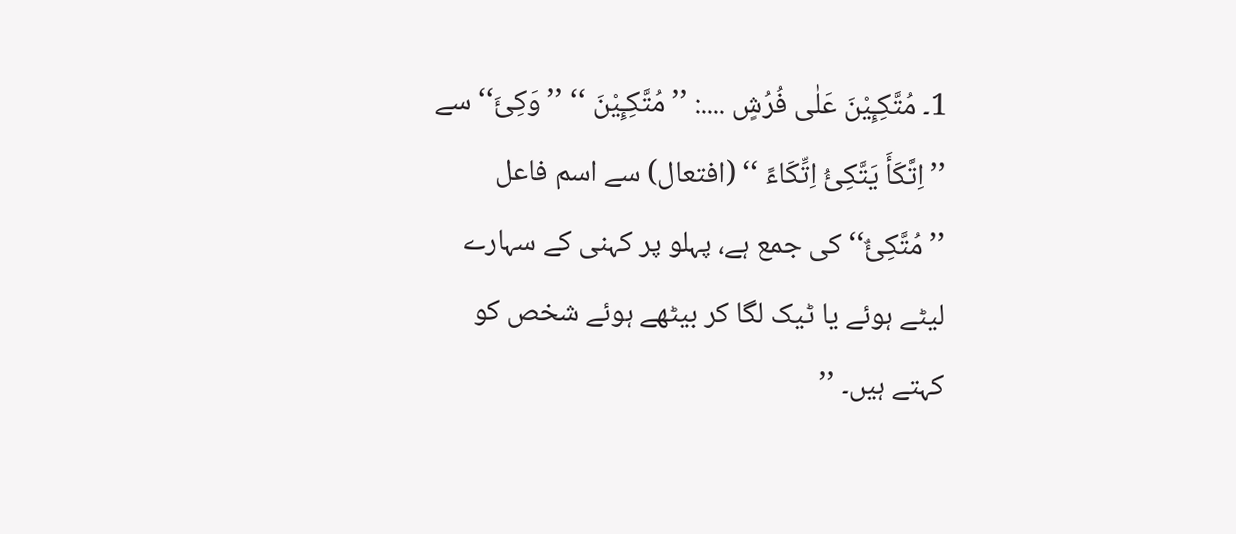1۔ مُتَّكِـِٕيْنَ عَلٰى فُرُشٍ ....: ’’ مُتَّكِـِٕيْنَ ‘‘ ’’وَكِئَ‘‘ سے ’’اِتَّكَأَ يَتَّكِئُ اِتِّكَاءً ‘‘ (افتعال) سے اسم فاعل ’’مُتَّكِئٌ‘‘ کی جمع ہے، پہلو پر کہنی کے سہارے لیٹے ہوئے یا ٹیک لگا کر بیٹھے ہوئے شخص کو کہتے ہیں۔ ’’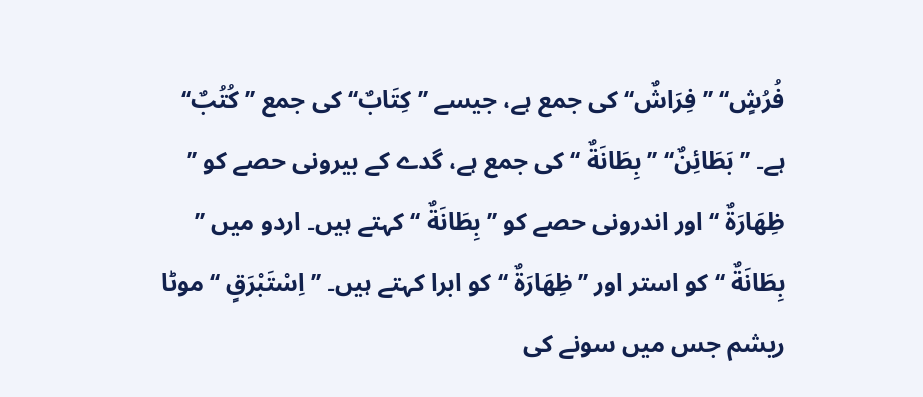فُرُشٍ‘‘ ’’فِرَاشٌ‘‘ کی جمع ہے، جیسے ’’كِتَابٌ‘‘ کی جمع ’’ كُتُبٌ‘‘ ہے۔ ’’بَطَائِنٌ‘‘ ’’ بِطَانَةٌ ‘‘ کی جمع ہے، گدے کے بیرونی حصے کو ’’ ظِهَارَةٌ ‘‘ اور اندرونی حصے کو ’’بِطَانَةٌ ‘‘ کہتے ہیں۔ اردو میں ’’ بِطَانَةٌ ‘‘ کو استر اور ’’ظِهَارَةٌ ‘‘ کو ابرا کہتے ہیں۔ ’’ اِسْتَبْرَقٍ ‘‘ موٹا ریشم جس میں سونے کی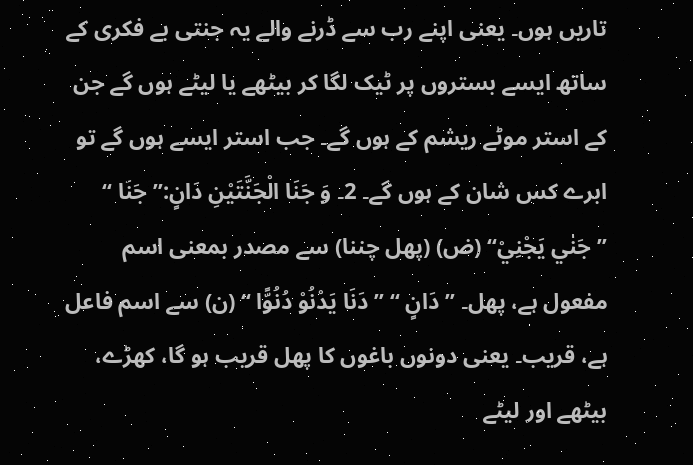تاریں ہوں۔ یعنی اپنے رب سے ڈرنے والے یہ جنتی بے فکری کے ساتھ ایسے بستروں پر ٹیک لگا کر بیٹھے یا لیٹے ہوں گے جن کے استر موٹے ریشم کے ہوں گے۔ جب استر ایسے ہوں گے تو ابرے کس شان کے ہوں گے۔ 2۔ وَ جَنَا الْجَنَّتَيْنِ دَانٍ:’’ جَنَا ‘‘ ’’جَنٰي يَجْنِيْ‘‘ (ض) (پھل چننا) سے مصدر بمعنی اسم مفعول ہے، پھل۔ ’’ دَانٍ ‘‘ ’’دَنَا يَدْنُوْ دُنُوًّا ‘‘ (ن) سے اسم فاعل ہے، قریب۔ یعنی دونوں باغوں کا پھل قریب ہو گا، کھڑے، بیٹھے اور لیٹے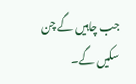جب چاہیں گے چن سکیں گے۔